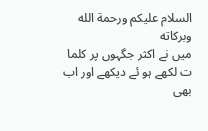السلام عليكم ورحمة الله وبركاته
میں نے اکثر جگہوں پر کلما ت لکھے ہو ئے دیکھے اور اب بھی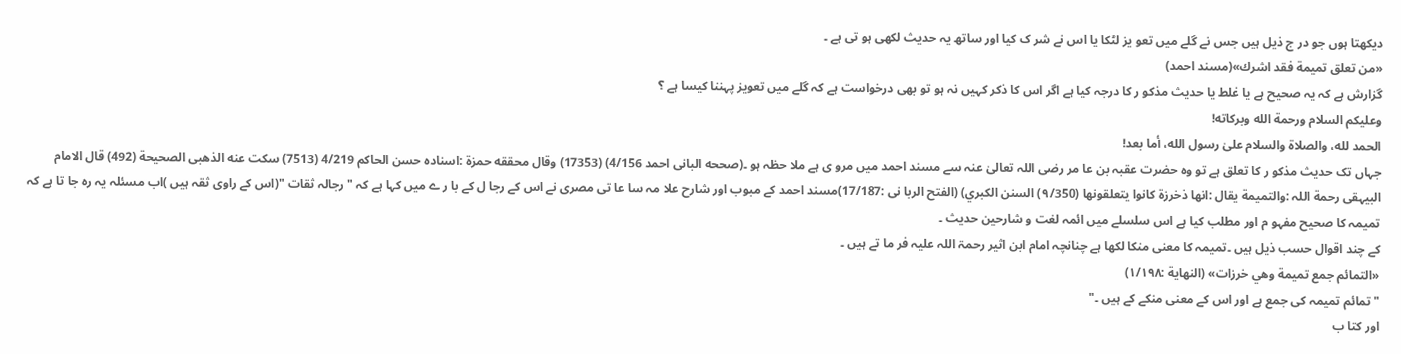دیکھتا ہوں جو در ج ذیل ہیں جس نے گلے میں تعو یز لٹکا یا اس نے شر ک کیا اور ساتھ یہ حدیث لکھی ہو تی ہے ۔
«من تعلق تميمة فقد اشرك»(مسند احمد)
گزارش ہے کہ یہ صحیح ہے یا غلط یا حدیث مذکو ر کا درجہ کیا ہے اگر اس کا ذکر کہیں نہ ہو تو بھی درخواست ہے کہ گلے میں تعویز پہننا کیسا ہے ؟
وعلیکم السلام ورحمة الله وبرکاته!
الحمد لله، والصلاة والسلام علىٰ رسول الله، أما بعد!
جہاں تک حدیث مذکو ر کا تعلق ہے تو وہ حضرت عقبہ بن عا مر رضی اللہ تعالیٰ عنہ سے مسند احمد میں مرو ی ہے ملا حظہ ہو ۔(صححه البانی احمد 4/156) (17353) وقال محققه حمزۃ :اسنادہ حسن الحاکم 4/219 (7513) سکت عنه الذھبی الصحیحة (492) قال الامام البیہقی رحمة اللہ :والتمیمة يقال :انها ذخرزة كانوا يتعلقونها (٩/350) السنن الكبري) (الفتح الربا نی :17/187)مسند احمد کے مبوب اور شارح علا مہ سا عا تی مصری نے اس کے رجا ل کے با ر ے میں کہا ہے کہ " رجالہ ثقات "(اس کے راوی ثقہ ہیں )اب مسئلہ یہ رہ جا تا ہے کہ تمیمہ کا صحیح مفہو م اور مطلب کیا ہے اس سلسلے میں ائمہ لغت و شارحین حدیث ۔
کے چند اقوال حسب ذیل ہیں ۔تمیمہ کا معنی منکا لکھا ہے چنانچہ امام ابن اثیر رحمۃ اللہ علیہ فر ما تے ہیں ۔
«التمائم جمع تميمة وهي خرزات» (النهاية :١/١٩٨)
"تمائم تمیمہ کی جمع ہے اور اس کے معنی منکے کے ہیں ۔"
اور کتا ب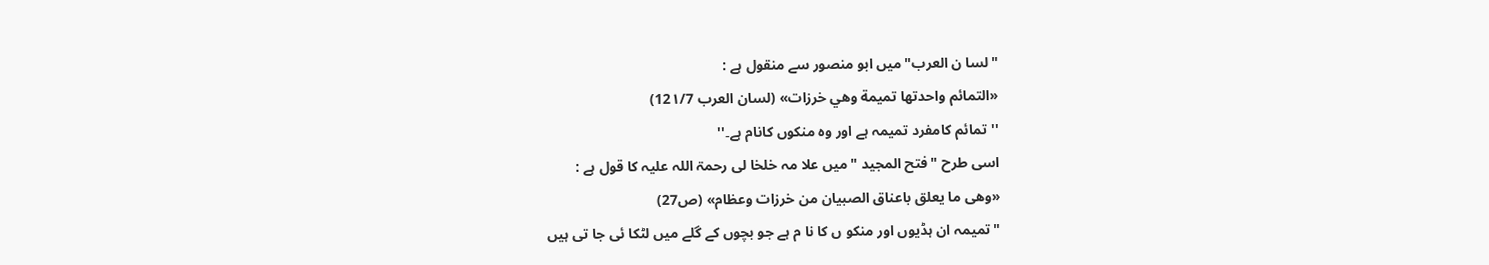"لسا ن العرب"میں ابو منصور سے منقول ہے :
«التمائم واحدتھا تميمة وهي خرزات» (لسان العرب 12١/7)
'' تمائم کامفرد تمیمہ ہے اور وہ منکوں کانام ہے۔''
اسی طرح "فتح المجید " میں علا مہ خلخا لی رحمۃ اللہ علیہ کا قول ہے :
«وھی ما یعلق باعناق الصبیان من خرزات وعظام» (ص27)
"تمیمہ ان ہڈیوں اور منکو ں کا نا م ہے جو بچوں کے گلے میں لٹکا ئی جا تی ہیں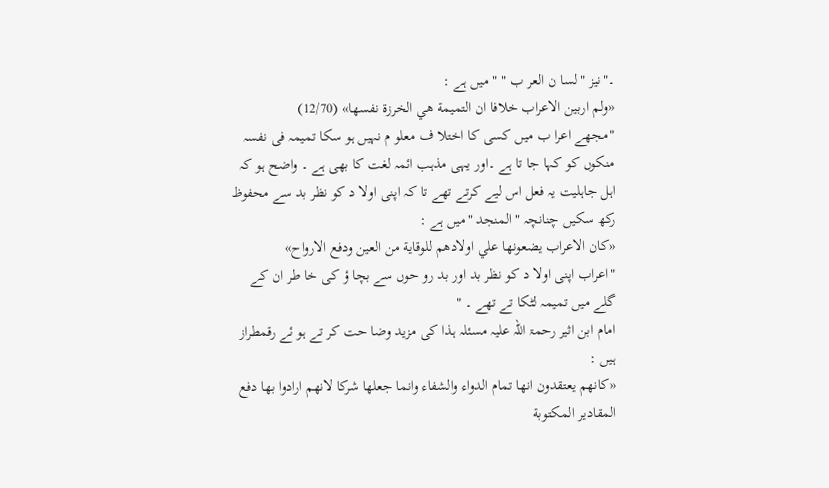۔"نیز "لسا ن العر ب " " میں ہے :
«ولم اربین الاعراب خلافا ان التمیمة هي الخرزة نفسها» (12/70)
"مجھے اعرا ب میں کسی کا اختلا ف معلو م نہیں ہو سکا تمیمہ فی نفسہ منکوں کو کہا جا تا ہے ۔اور یہی مذہب ائمہ لغت کا بھی ہے ۔ واضح ہو کہ اہل جاہلیت یہ فعل اس لیے کرتے تھے تا کہ اپنی اولا د کو نظر بد سے محفوظ رکھ سکیں چنانچہ "المنجد "میں ہے :
«كان الاعراب يضعونها علي اولادهم للوقاية من العين ودفع الارواح»
"اعراب اپنی اولا د کو نظر بد اور بد رو حوں سے بچا ؤ کی خا طر ان کے گلے میں تمیمہ لٹکا تے تھے ۔ "
امام ابن اثیر رحمۃ اللہ علیہ مسئلہ ہذا کی مزید وضا حت کر تے ہو ئے رقمطراز ہیں :
«كانهم يعتقدون انها تمام الدواء والشفاء وانما جعلها شركا لانهم ارادوا بها دفع المقادير المكتوبة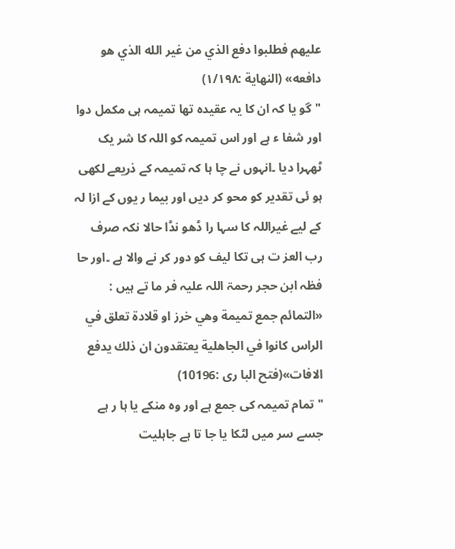عليهم فطلبوا دفع الذي من غير الله الذي هو دافعه» (النهاية :١/١٩٨)
"گو یا کہ ان کا یہ عقیدہ تھا تمیمہ ہی مکمل دوا اور شفا ء ہے اور اس تمیمہ کو اللہ کا شر یک ٹھہرا دیا ۔انہوں نے چا ہا کہ تمیمہ کے ذریعے لکھی ہو ئی تقدیر کو محو کر دیں اور بیما ر یوں کے ازا لہ کے لیے غیراللہ کا سہا را ڈھو نڈا حالا نکہ صرف رب العز ت ہی تکا لیف کو دور کر نے والا ہے ۔اور حا فظہ ابن حجر رحمۃ اللہ علیہ فر ما تے ہیں :
«التمائم جمع تميمة وهي خرز او قلادة تعلق في الراس كانوا في الجاهلية يعتقدون ان ذلك يدفع الافات»(فتح البا ری :10196)
"تمام تمیمہ کی جمع ہے اور وہ منکے یا ہا ر ہے جسے سر میں لٹکا یا جا تا ہے جاہلیت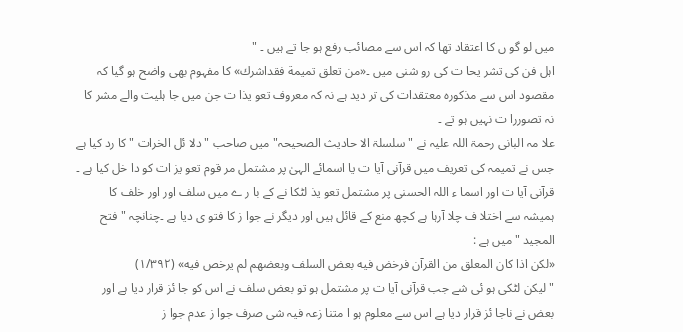میں لو گو ں کا اعتقاد تھا کہ اس سے مصائب رفع ہو جا تے ہیں ۔ "
اہل فن کی تشر یحا ت کی رو شنی میں ۔«من تعلق تميمة فقداشرك» کا مفہوم بھی واضح ہو گیا کہ مقصود اس سے مذکورہ معتقدات کی تر دید ہے نہ کہ معروف تعو یذا ت جن میں جا ہلیت والے مشر کا نہ تصوررا ت نہیں ہو تے ۔
علا مہ البانی رحمۃ اللہ علیہ نے "سلسلۃ الا حادیث الصحیحہ" میں صاحب " دلا ئل الخرات " کا رد کیا ہے جس نے تمیمہ کی تعریف میں قرآنی آیا ت یا اسمائے الہیٰ پر مشتمل مر قوم تعو یز ات کو دا خل کیا ہے ۔
قرآنی آیا ت اور اسما ء اللہ الحسنی پر مشتمل تعو یذ لٹکا نے کے با ر ے میں سلف اور اور خلف کا ہمیشہ سے اختلا ف چلا آرہا ہے کچھ منع کے قائل ہیں اور دیگر نے جوا ز کا فتو ی دیا ہے ۔چنانچہ " فتح المجید " میں ہے :
«لکن اذا کان المعلق من القرآن فرخض فیه بعض السلف وبعضهم لم يرخص فيه» (١/٣٩٢)
"لیکن لٹکی ہو ئی شے جب قرآنی آیا ت پر مشتمل ہو تو بعض سلف نے اس کو جا ئز قرار دیا ہے اور بعض نے ناجا ئز قرار دیا ہے اس سے معلوم ہو ا متنا زعہ فیہ شی صرف جوا ز عدم جوا ز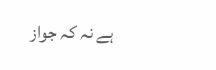ہے نہ کہ جواز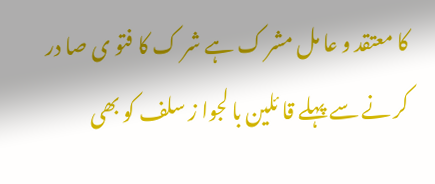کا معتقد و عا مل مشر ک ہے شر ک کا فتو ی صا در کر نے سے پہلے قا ئلین با لجوا ز سلف کو بھی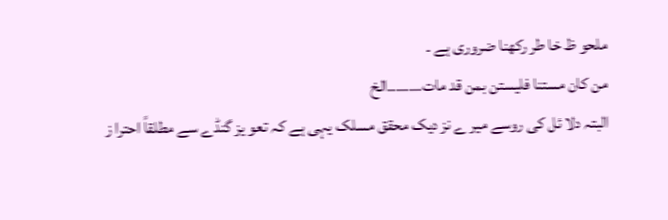ملحو ظ خا طر رکھنا ضروری ہے ۔
من كان مستنا فليستن بمن قد مات........الخ
البتہ دلا ئل کی روسے میر ے نز دیک محقق مسلک یہی ہے کہ تعو یز گنڈے سے مطلقاً احترا ز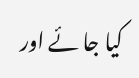کیا جا ئے اور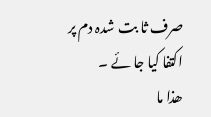صرف ثا بت شدہ دم پر اکتفا کیا جا ئے ۔
ھذا ما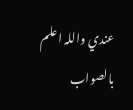عندي واللہ اعلم بالصواب